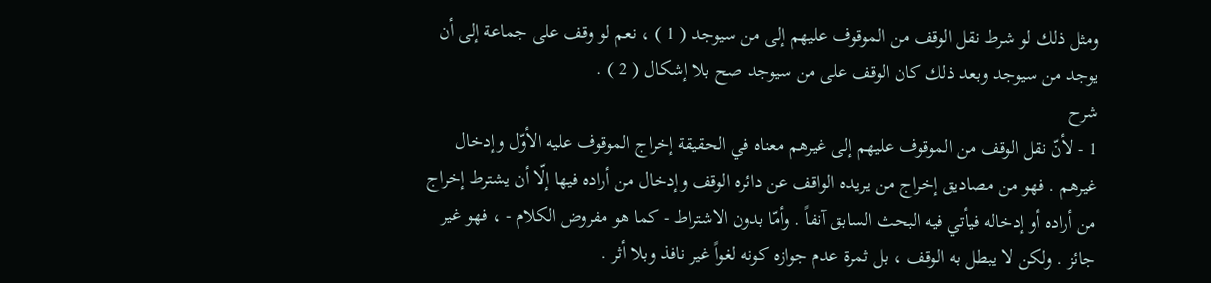ومثل ذلك لو شرط نقل الوقف من الموقوف عليهم إلى من سيوجد ( 1 ) ، نعم لو وقف على جماعة إلى أن يوجد من سيوجد وبعد ذلك كان الوقف على من سيوجد صح بلا إشكال ( 2 ) .
شرح
1 - لأنّ نقل الوقف من الموقوف عليهم إلى غيرهم معناه في الحقيقة إخراج الموقوف عليه الأوّل وإدخال غيرهم . فهو من مصاديق إخراج من يريده الواقف عن دائره الوقف وإدخال من أراده فيها إلّا أن يشترط إخراج من أراده أو إدخاله فيأتي فيه البحث السابق آنفاً . وأمّا بدون الاشتراط - كما هو مفروض الكلام - ، فهو غير جائز . ولكن لا يبطل به الوقف ، بل ثمرة عدم جوازه كونه لغواً غير نافذ وبلا أثر .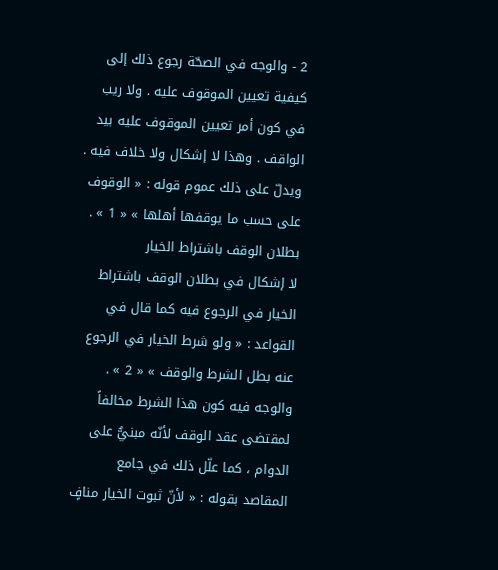2 - والوجه في الصحّة رجوع ذلك إلى كيفية تعيين الموقوف عليه . ولا ريب في كون أمر تعيين الموقوف عليه بيد الواقف . وهذا لا إشكال ولا خلاف فيه . ويدلّ على ذلك عموم قوله : « الوقوف على حسب ما يوقفها أهلها » « 1 » .
بطلان الوقف باشتراط الخيار
لا إشكال في بطلان الوقف باشتراط الخيار في الرجوع فيه كما قال في القواعد : « ولو شرط الخيار في الرجوع عنه بطل الشرط والوقف » « 2 » . والوجه فيه كون هذا الشرط مخالفاً لمقتضى عقد الوقف لأنّه مبنيٌّ على الدوام ، كما علّل ذلك في جامع المقاصد بقوله : « لأنّ ثبوت الخيار منافٍ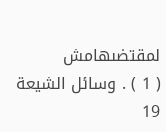لمقتضىهامش
( 1 ) . وسائل الشيعة 19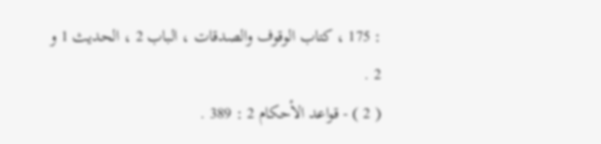: 175 ، كتاب الوقوف والصدقات ، الباب 2 ، الحديث 1 و 2 .
( 2 ) - قواعد الأحكام 2 : 389 .